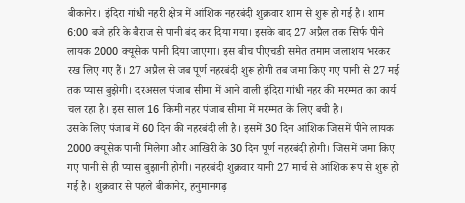बीकानेर। इंदिरा गांधी नहरी क्षेत्र में आंशिक नहरबंदी शुक्रवार शाम से शुरू हो गई है। शाम 6:00 बजे हरि के बैराज से पानी बंद कर दिया गया। इसके बाद 27 अप्रैल तक सिर्फ पीने लायक 2000 क्यूसेक पानी दिया जाएगा। इस बीच पीएचडी समेत तमाम जलाशय भरकर रख लिए गए हैं। 27 अप्रैल से जब पूर्ण नहरबंदी शुरू होगी तब जमा किए गए पानी से 27 मई तक प्यास बुझेगी। दरअसल पंजाब सीमा में आने वाली इंदिरा गांधी नहर की मरम्मत का कार्य चल रहा है। इस साल 16 किमी नहर पंजाब सीमा में मरम्मत के लिए बची है।
उसके लिए पंजाब में 60 दिन की नहरबंदी ली है। इसमें 30 दिन आंशिक जिसमें पीने लायक 2000 क्यूसेक पानी मिलेगा और आखिरी के 30 दिन पूर्ण नहरबंदी होगी। जिसमें जमा किए गए पानी से ही प्यास बुझानी होगी। नहरबंदी शुक्रवार यानी 27 मार्च से आंशिक रूप से शुरू हो गई है। शुक्रवार से पहले बीकानेर, हनुमानगढ़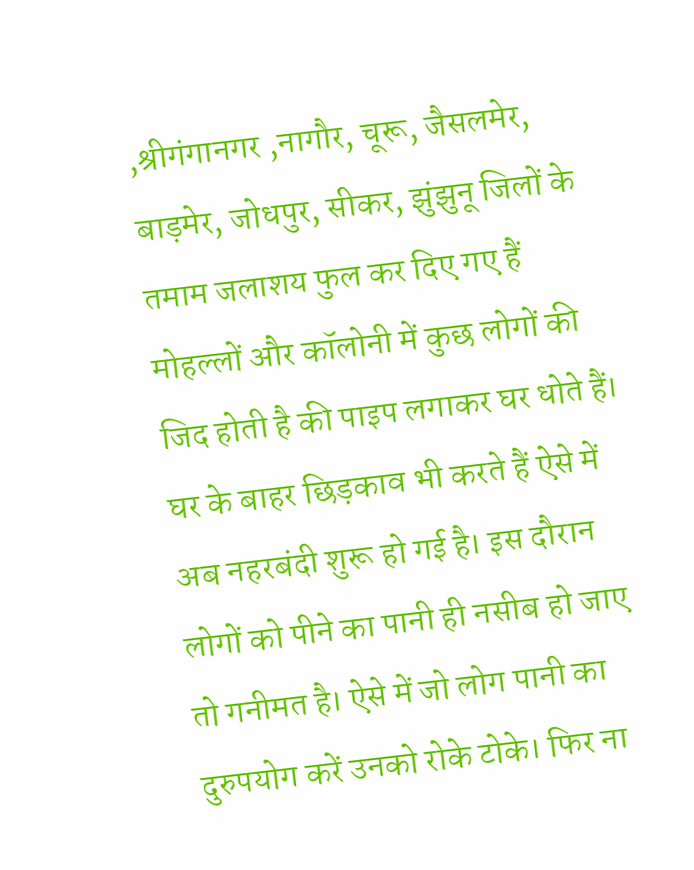,श्रीगंगानगर ,नागौर, चूरू, जैसलमेर, बाड़मेर, जोधपुर, सीकर, झुंझुनू जिलों के तमाम जलाशय फुल कर दिए गए हैं
मोहल्लों और कॉलोनी में कुछ लोगों की जिद होती है की पाइप लगाकर घर धोते हैं। घर के बाहर छिड़काव भी करते हैं ऐसे में अब नहरबंदी शुरू हो गई है। इस दौरान लोगों को पीने का पानी ही नसीब हो जाए तो गनीमत है। ऐसे में जो लोग पानी का दुरुपयोग करें उनको रोके टोके। फिर ना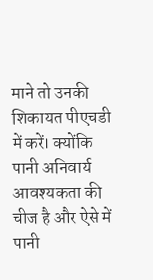माने तो उनकी शिकायत पीएचडी में करें। क्योंकि पानी अनिवार्य आवश्यकता की चीज है और ऐसे में पानी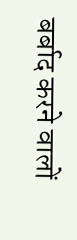बर्बाद करने वालों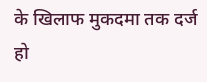के खिलाफ मुकदमा तक दर्ज हो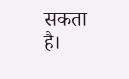सकता है।